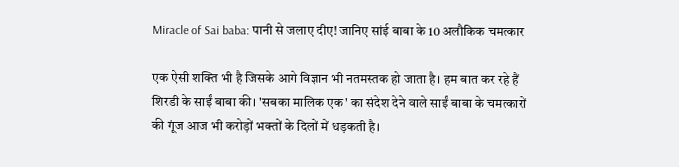Miracle of Sai baba: पानी से जलाए दीए! जानिए सांई बाबा के 10 अलौकिक चमत्कार

एक ऐसी शक्ति भी है जिसके आगे विज्ञान भी नतमस्तक हो जाता है। हम बात कर रहे हैं शिरडी के साईं बाबा की। 'सबका मालिक एक' का संदेश देने वाले साईं बाबा के चमत्कारों की गूंज आज भी करोड़ों भक्तों के दिलों में धड़कती है।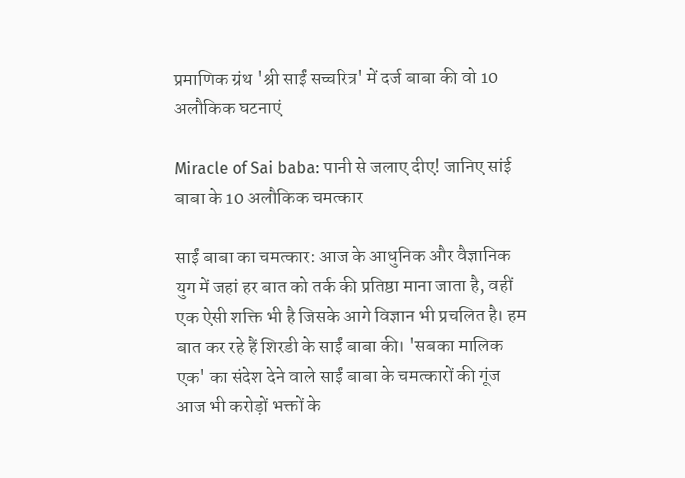प्रमाणिक ग्रंथ 'श्री साईं सच्चरित्र' में दर्ज बाबा की वो 10 अलौकिक घटनाएं

Miracle of Sai baba: पानी से जलाए दीए! जानिए सांई बाबा के 10 अलौकिक चमत्कार

साईं बाबा का चमत्कार: आज के आधुनिक और वैज्ञानिक युग में जहां हर बात को तर्क की प्रतिष्ठा माना जाता है, वहीं एक ऐसी शक्ति भी है जिसके आगे विज्ञान भी प्रचलित है। हम बात कर रहे हैं शिरडी के साईं बाबा की। 'सबका मालिक एक' का संदेश देने वाले साईं बाबा के चमत्कारों की गूंज आज भी करोड़ों भक्तों के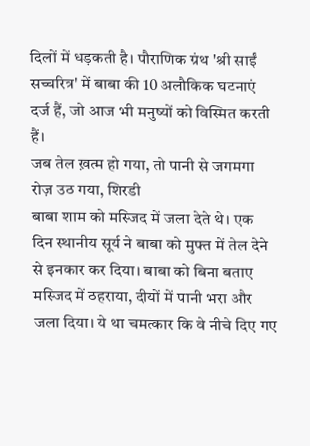दिलों में धड़कती है। पौराणिक ग्रंथ 'श्री साईं सच्चरित्र' में बाबा की 10 अलौकिक घटनाएं दर्ज हैं, जो आज भी मनुष्यों को विस्मित करती हैं।
जब तेल ख़त्म हो गया, तो पानी से जगमगा रोज़ उठ गया, शिरडी
बाबा शाम को मस्जिद में जला देते थे। एक दिन स्थानीय सूर्य ने बाबा को मुफ्त में तेल देने से इनकार कर दिया। बाबा को बिना बताए मस्जिद में ठहराया, दीयों में पानी भरा और जला दिया। ये था चमत्कार कि वे नीचे दिए गए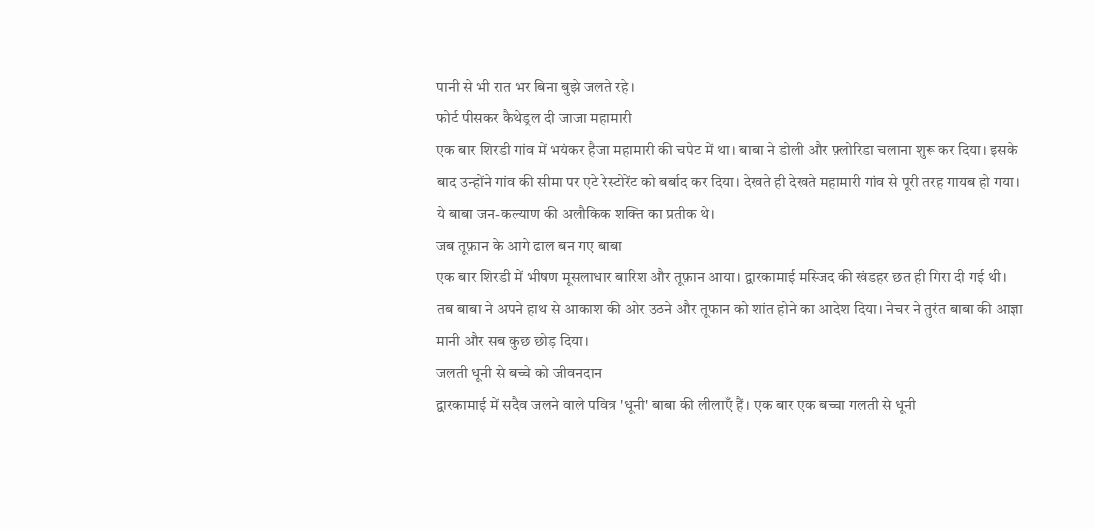पानी से भी रात भर बिना बुझे जलते रहे।
फोर्ट पीसकर कैथेड्रल दी जाजा महामारी
एक बार शिरडी गांव में भयंकर हैजा महामारी की चपेट में था। बाबा ने डोली और फ़्लोरिडा चलाना शुरू कर दिया। इसके बाद उन्होंने गांव की सीमा पर एटे रेस्टोरेंट को बर्बाद कर दिया। देखते ही देखते महामारी गांव से पूरी तरह गायब हो गया। ये बाबा जन-कल्याण की अलौकिक शक्ति का प्रतीक थे।
जब तूफ़ान के आगे ढाल बन गए बाबा
एक बार शिरडी में भीषण मूसलाधार बारिश और तूफ़ान आया। द्वारकामाई मस्जिद की खंडहर छत ही गिरा दी गई थी। तब बाबा ने अपने हाथ से आकाश की ओर उठने और तूफान को शांत होने का आदेश दिया। नेचर ने तुरंत बाबा की आज्ञा मानी और सब कुछ छोड़ दिया।
जलती धूनी से बच्चे को जीवनदान
द्वारकामाई में सदैव जलने वाले पवित्र 'धूनी' बाबा की लीलाएँ हैं। एक बार एक बच्चा गलती से धूनी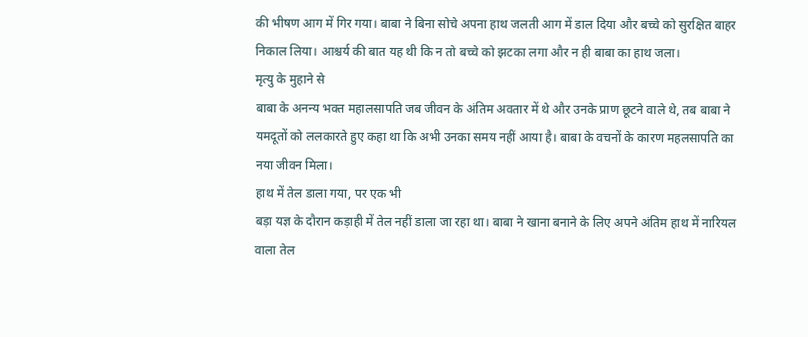की भीषण आग में गिर गया। बाबा ने बिना सोचे अपना हाथ जलती आग में डाल दिया और बच्चे को सुरक्षित बाहर निकाल लिया। आश्चर्य की बात यह थी कि न तो बच्चे को झटका लगा और न ही बाबा का हाथ जला।
मृत्यु के मुहाने से
बाबा के अनन्य भक्त महालसापति जब जीवन के अंतिम अवतार में थे और उनके प्राण छूटने वाले थे, तब बाबा ने यमदूतों को ललकारते हुए कहा था कि अभी उनका समय नहीं आया है। बाबा के वचनों के कारण महलसापति का नया जीवन मिला।
हाथ में तेल डाला गया, पर एक भी
बड़ा यज्ञ के दौरान कड़ाही में तेल नहीं डाला जा रहा था। बाबा ने खाना बनाने के लिए अपने अंतिम हाथ में नारियल वाला तेल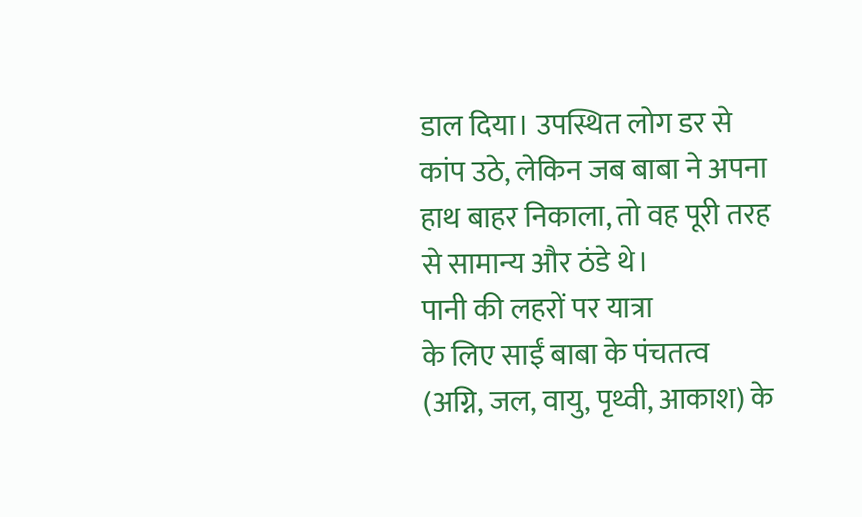डाल दिया। उपस्थित लोग डर से कांप उठे, लेकिन जब बाबा ने अपना हाथ बाहर निकाला, तो वह पूरी तरह से सामान्य और ठंडे थे।
पानी की लहरों पर यात्रा
के लिए साईं बाबा के पंचतत्व (अग्नि, जल, वायु, पृथ्वी, आकाश) के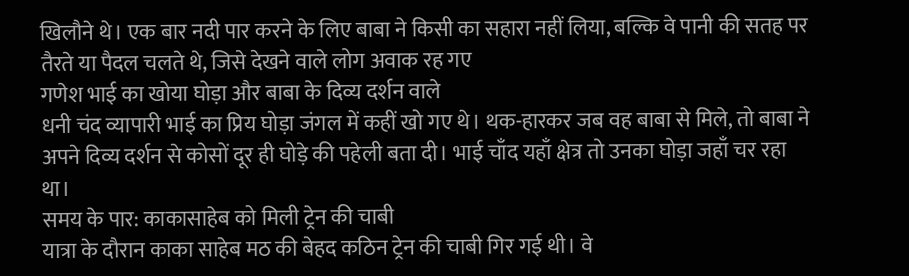खिलौने थे। एक बार नदी पार करने के लिए बाबा ने किसी का सहारा नहीं लिया, बल्कि वे पानी की सतह पर तैरते या पैदल चलते थे, जिसे देखने वाले लोग अवाक रह गए
गणेश भाई का खोया घोड़ा और बाबा के दिव्य दर्शन वाले
धनी चंद व्यापारी भाई का प्रिय घोड़ा जंगल में कहीं खो गए थे। थक-हारकर जब वह बाबा से मिले, तो बाबा ने अपने दिव्य दर्शन से कोसों दूर ही घोड़े की पहेली बता दी। भाई चाँद यहाँ क्षेत्र तो उनका घोड़ा जहाँ चर रहा था।
समय के पार: काकासाहेब को मिली ट्रेन की चाबी
यात्रा के दौरान काका साहेब मठ की बेहद कठिन ट्रेन की चाबी गिर गई थी। वे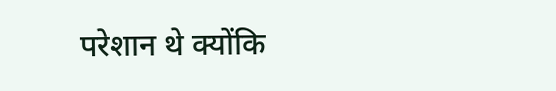परेशान थे क्योंकि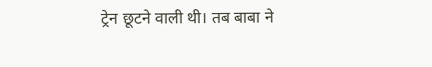ट्रेन छूटने वाली थी। तब बाबा ने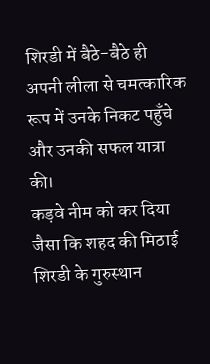शिरडी में बैठे-बैठे ही अपनी लीला से चमत्कारिक रूप में उनके निकट पहुँचे और उनकी सफल यात्रा की।
कड़वे नीम को कर दिया जैसा कि शहद की मिठाई
शिरडी के गुरुस्थान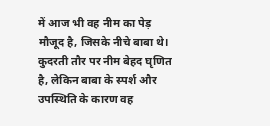में आज भी वह नीम का पेड़ मौजूद है, जिसके नीचे बाबा थे। कुदरती तौर पर नीम बेहद घृणित है, लेकिन बाबा के स्पर्श और उपस्थिति के कारण वह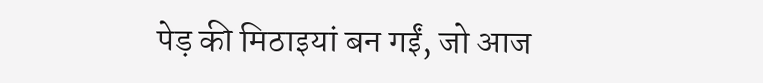पेड़ की मिठाइयां बन गईं, जो आज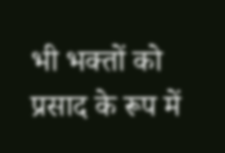भी भक्तों को प्रसाद के रूप में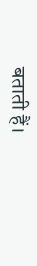बताती हैं।